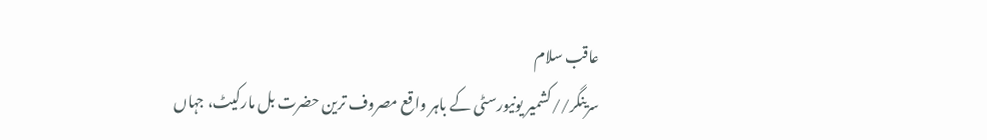عاقب سلام
سرینگر//کشمیر یونیورسٹی کے باہر واقع مصروف ترین حضرت بل مارکیٹ، جہاں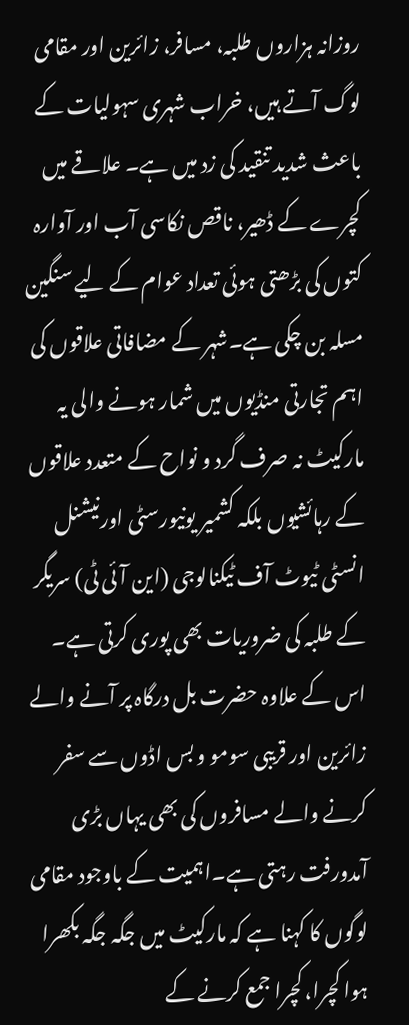روزانہ ہزاروں طلبہ، مسافر، زائرین اور مقامی لوگ آتے ہیں، خراب شہری سہولیات کے باعث شدید تنقید کی زد میں ہے۔ علاقے میں کچرے کے ڈھیر، ناقص نکاسی آب اور آوارہ کتوں کی بڑھتی ہوئی تعداد عوام کے لیے سنگین مسلہ بن چکی ہے۔شہر کے مضافاتی علاقوں کی اہم تجارتی منڈیوں میں شمار ہونے والی یہ مارکیٹ نہ صرف گرد و نواح کے متعدد علاقوں کے رہائشیوں بلکہ کشمیر یونیورسٹی اورنیشنل انسٹی ٹیوٹ آف ٹیکنالوجی (این آئی ٹی) سریگر کے طلبہ کی ضروریات بھی پوری کرتی ہے۔ اس کے علاوہ حضرت بل درگاہ پر آنے والے زائرین اور قریبی سومو و بس اڈوں سے سفر کرنے والے مسافروں کی بھی یہاں بڑی آمدورفت رہتی ہے۔اہمیت کے باوجود مقامی لوگوں کا کہنا ہے کہ مارکیٹ میں جگہ جگہ بکھرا ہوا کچرا، کچرا جمع کرنے کے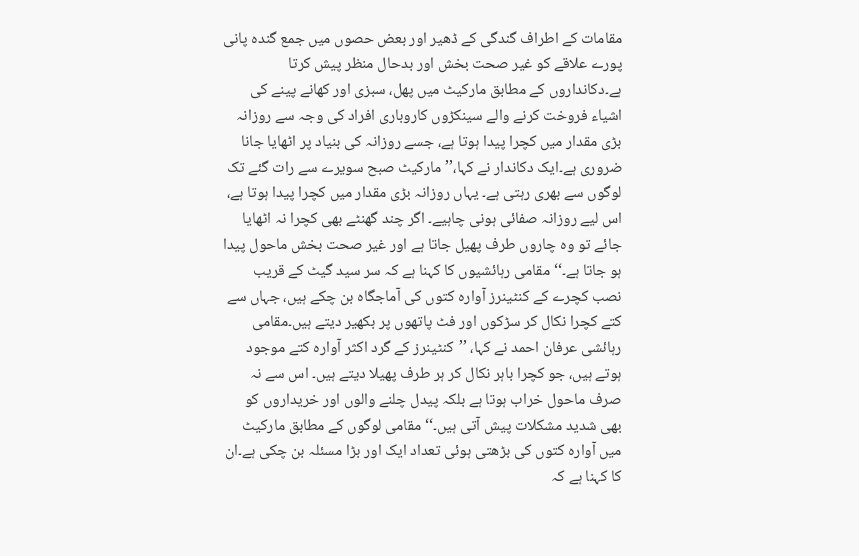مقامات کے اطراف گندگی کے ڈھیر اور بعض حصوں میں جمع گندہ پانی پورے علاقے کو غیر صحت بخش اور بدحال منظر پیش کرتا ہے۔دکانداروں کے مطابق مارکیٹ میں پھل، سبزی اور کھانے پینے کی اشیاء فروخت کرنے والے سینکڑوں کاروباری افراد کی وجہ سے روزانہ بڑی مقدار میں کچرا پیدا ہوتا ہے، جسے روزانہ کی بنیاد پر اٹھایا جانا ضروری ہے۔ایک دکاندار نے کہا،’’مارکیٹ صبح سویرے سے رات گئے تک لوگوں سے بھری رہتی ہے۔ یہاں روزانہ بڑی مقدار میں کچرا پیدا ہوتا ہے، اس لیے روزانہ صفائی ہونی چاہیے۔ اگر چند گھنٹے بھی کچرا نہ اٹھایا جائے تو وہ چاروں طرف پھیل جاتا ہے اور غیر صحت بخش ماحول پیدا ہو جاتا ہے۔‘‘مقامی رہائشیوں کا کہنا ہے کہ سر سید گیٹ کے قریب نصب کچرے کے کنٹینرز آوارہ کتوں کی آماجگاہ بن چکے ہیں، جہاں سے کتے کچرا نکال کر سڑکوں اور فٹ پاتھوں پر بکھیر دیتے ہیں۔مقامی رہائشی عرفان احمد نے کہا، ’’کنٹینرز کے گرد اکثر آوارہ کتے موجود ہوتے ہیں، جو کچرا باہر نکال کر ہر طرف پھیلا دیتے ہیں۔ اس سے نہ صرف ماحول خراب ہوتا ہے بلکہ پیدل چلنے والوں اور خریداروں کو بھی شدید مشکلات پیش آتی ہیں۔‘‘مقامی لوگوں کے مطابق مارکیٹ میں آوارہ کتوں کی بڑھتی ہوئی تعداد ایک اور بڑا مسئلہ بن چکی ہے۔ان کا کہنا ہے کہ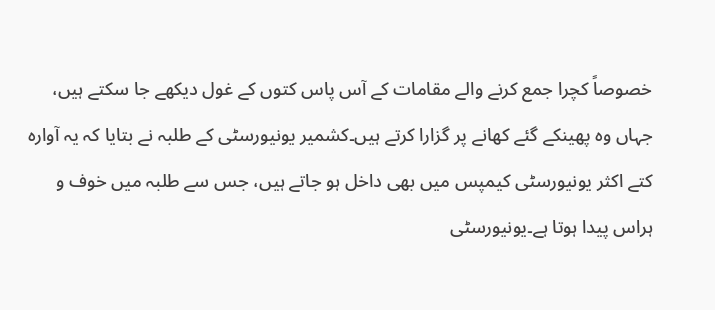خصوصاً کچرا جمع کرنے والے مقامات کے آس پاس کتوں کے غول دیکھے جا سکتے ہیں، جہاں وہ پھینکے گئے کھانے پر گزارا کرتے ہیں۔کشمیر یونیورسٹی کے طلبہ نے بتایا کہ یہ آوارہ کتے اکثر یونیورسٹی کیمپس میں بھی داخل ہو جاتے ہیں، جس سے طلبہ میں خوف و ہراس پیدا ہوتا ہے۔یونیورسٹی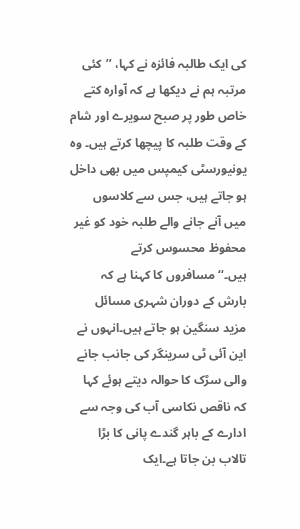کی ایک طالبہ فائزہ نے کہا، ’’کئی مرتبہ ہم نے دیکھا ہے کہ آوارہ کتے خاص طور پر صبح سویرے اور شام کے وقت طلبہ کا پیچھا کرتے ہیں۔ وہ یونیورسٹی کیمپس میں بھی داخل ہو جاتے ہیں، جس سے کلاسوں میں آنے جانے والے طلبہ خود کو غیر محفوظ محسوس کرتے ہیں۔‘‘مسافروں کا کہنا ہے کہ بارش کے دوران شہری مسائل مزید سنگین ہو جاتے ہیں۔انہوں نے این آئی ٹی سرینگر کی جانب جانے والی سڑک کا حوالہ دیتے ہوئے کہا کہ ناقص نکاسی آب کی وجہ سے ادارے کے باہر گندے پانی کا بڑا تالاب بن جاتا ہے۔ایک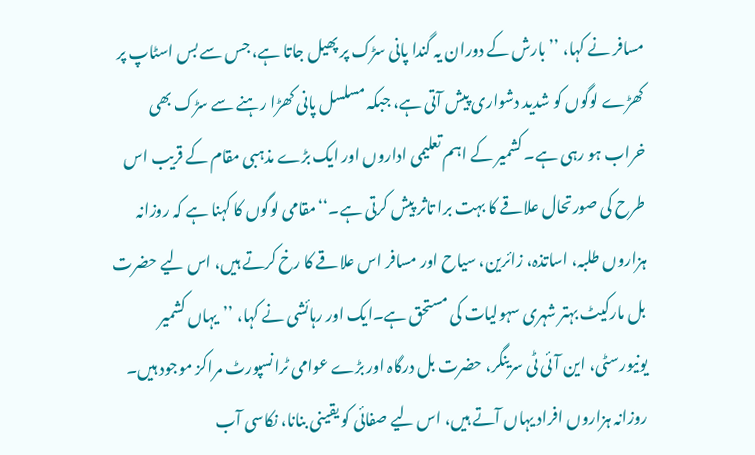مسافر نے کہا، ’’بارش کے دوران یہ گندا پانی سڑک پر پھیل جاتا ہے، جس سے بس اسٹاپ پر کھڑے لوگوں کو شدید دشواری پیش آتی ہے، جبکہ مسلسل پانی کھڑا رہنے سے سڑک بھی خراب ہو رہی ہے۔ کشمیر کے اہم تعلیمی اداروں اور ایک بڑے مذہبی مقام کے قریب اس طرح کی صورتحال علاقے کا بہت برا تاثر پیش کرتی ہے۔‘‘مقامی لوگوں کا کہنا ہے کہ روزانہ ہزاروں طلبہ، اساتذہ، زائرین، سیاح اور مسافر اس علاقے کا رخ کرتے ہیں، اس لیے حضرت بل مارکیٹ بہتر شہری سہولیات کی مستحق ہے۔ایک اور رہائشی نے کہا، ’’یہاں کشمیر یونیورسٹی، این آئی ٹی سرینگر، حضرت بل درگاہ اور بڑے عوامی ٹرانسپورٹ مراکز موجود ہیں۔ روزانہ ہزاروں افراد یہاں آتے ہیں، اس لیے صفائی کو یقینی بنانا، نکاسی آب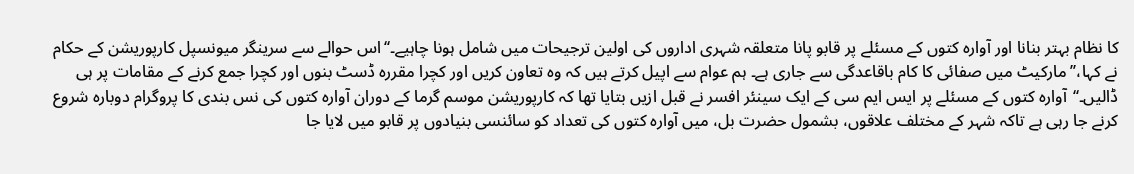کا نظام بہتر بنانا اور آوارہ کتوں کے مسئلے پر قابو پانا متعلقہ شہری اداروں کی اولین ترجیحات میں شامل ہونا چاہیے۔‘‘اس حوالے سے سرینگر میونسپل کارپوریشن کے حکام نے کہا،’’مارکیٹ میں صفائی کا کام باقاعدگی سے جاری ہے۔ ہم عوام سے اپیل کرتے ہیں کہ وہ تعاون کریں اور کچرا مقررہ ڈسٹ بنوں اور کچرا جمع کرنے کے مقامات پر ہی ڈالیں۔‘‘آوارہ کتوں کے مسئلے پر ایس ایم سی کے ایک سینئر افسر نے قبل ازیں بتایا تھا کہ کارپوریشن موسم گرما کے دوران آوارہ کتوں کی نس بندی کا پروگرام دوبارہ شروع کرنے جا رہی ہے تاکہ شہر کے مختلف علاقوں، بشمول حضرت بل، میں آوارہ کتوں کی تعداد کو سائنسی بنیادوں پر قابو میں لایا جا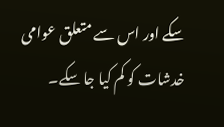سکے اور اس سے متعلق عوامی خدشات کو کم کیا جا سکے۔